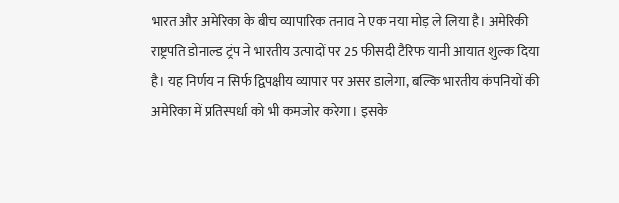भारत और अमेरिका के बीच व्यापारिक तनाव ने एक नया मोड़ ले लिया है। अमेरिकी राष्ट्रपति डोनाल्ड ट्रंप ने भारतीय उत्पादों पर 25 फीसदी टैरिफ यानी आयात शुल्क दिया है। यह निर्णय न सिर्फ द्विपक्षीय व्यापार पर असर डालेगा, बल्कि भारतीय कंपनियों की अमेरिका में प्रतिस्पर्धा को भी कमजोर करेगा। इसके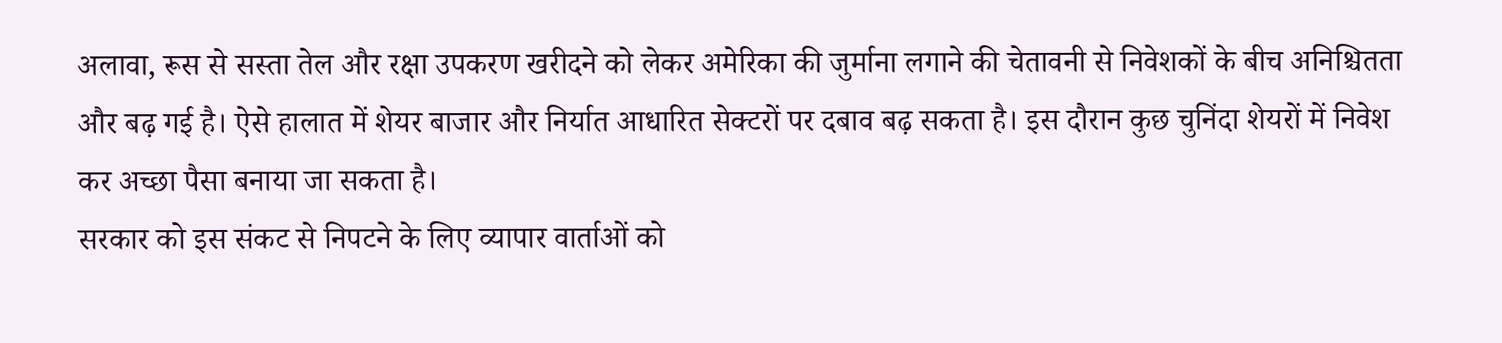अलावा, रूस से सस्ता तेल और रक्षा उपकरण खरीदने को लेकर अमेरिका की जुर्माना लगाने की चेतावनी से निवेशकों के बीच अनिश्चितता और बढ़ गई है। ऐसे हालात में शेयर बाजार और निर्यात आधारित सेक्टरों पर दबाव बढ़ सकता है। इस दौरान कुछ चुनिंदा शेयरों में निवेश कर अच्छा पैसा बनाया जा सकता है।
सरकार को इस संकट से निपटने के लिए व्यापार वार्ताओं को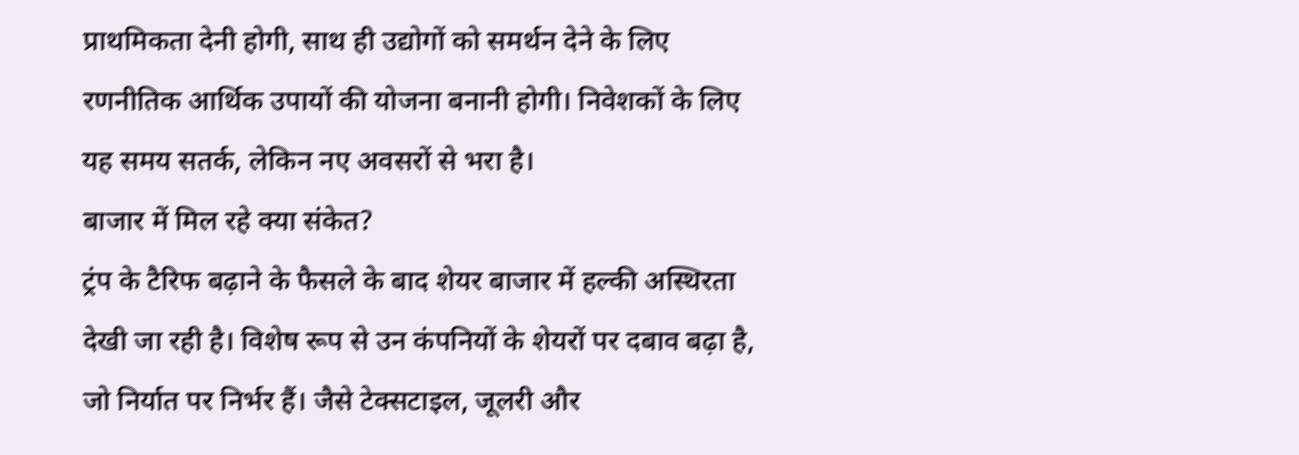प्राथमिकता देनी होगी, साथ ही उद्योगों को समर्थन देने के लिए रणनीतिक आर्थिक उपायों की योजना बनानी होगी। निवेशकों के लिए यह समय सतर्क, लेकिन नए अवसरों से भरा है।
बाजार में मिल रहे क्या संकेत?
ट्रंप के टैरिफ बढ़ाने के फैसले के बाद शेयर बाजार में हल्की अस्थिरता देखी जा रही है। विशेष रूप से उन कंपनियों के शेयरों पर दबाव बढ़ा है, जो निर्यात पर निर्भर हैं। जैसे टेक्सटाइल, जूलरी और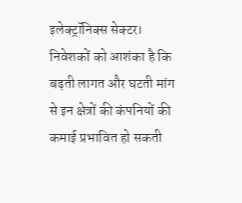इलेक्ट्रॉनिक्स सेक्टर। निवेशकों को आशंका है कि बढ़ती लागत और घटती मांग से इन क्षेत्रों की कंपनियों की कमाई प्रभावित हो सकती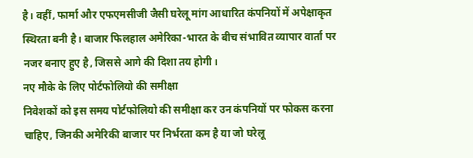है। वहीं, फार्मा और एफएमसीजी जैसी घरेलू मांग आधारित कंपनियों में अपेक्षाकृत स्थिरता बनी है। बाजार फिलहाल अमेरिका-भारत के बीच संभावित व्यापार वार्ता पर नजर बनाए हुए है, जिससे आगे की दिशा तय होगी।
नए मौके के लिए पोर्टफोलियो की समीक्षा
निवेशकों को इस समय पोर्टफोलियो की समीक्षा कर उन कंपनियों पर फोकस करना चाहिए, जिनकी अमेरिकी बाजार पर निर्भरता कम है या जो घरेलू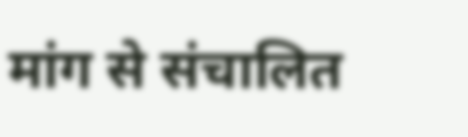मांग से संचालित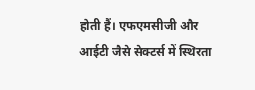होती हैं। एफएमसीजी और आईटी जैसे सेक्टर्स में स्थिरता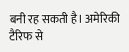बनी रह सकती है। अमेरिकी टैरिफ से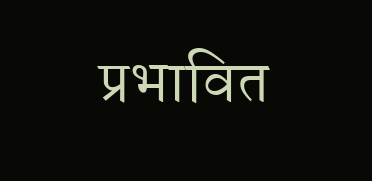प्रभावित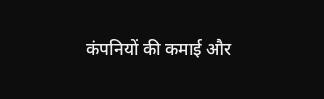कंपनियों की कमाई और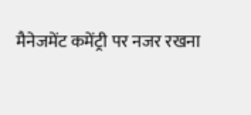मैनेजमेंट कमेंट्री पर नजर रखना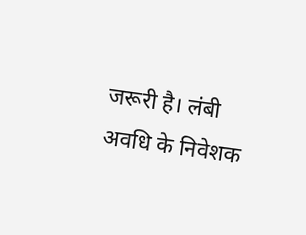जरूरी है। लंबी अवधि के निवेशक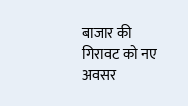बाजार की गिरावट को नए अवसर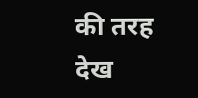की तरह देख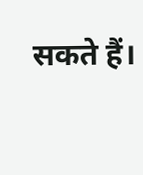सकते हैं।